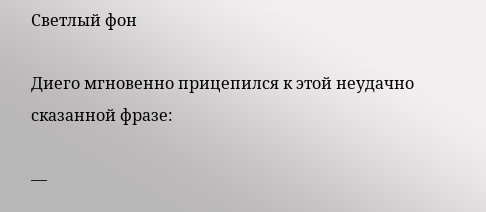Светлый фон

Диего мгновенно прицепился к этой неудачно сказанной фразе:

—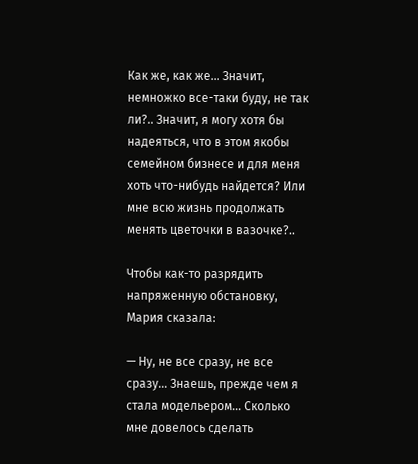Как же, как же… Значит, немножко все-таки буду, не так ли?.. Значит, я могу хотя бы надеяться, что в этом якобы семейном бизнесе и для меня хоть что-нибудь найдется? Или мне всю жизнь продолжать менять цветочки в вазочке?..

Чтобы как-то разрядить напряженную обстановку, Мария сказала:

— Ну, не все сразу, не все сразу… Знаешь, прежде чем я стала модельером… Сколько мне довелось сделать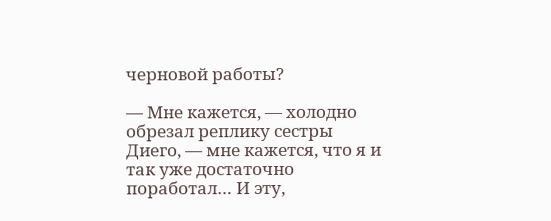черновой работы?

— Мне кажется, — холодно обрезал реплику сестры Диего, — мне кажется, что я и так уже достаточно поработал… И эту,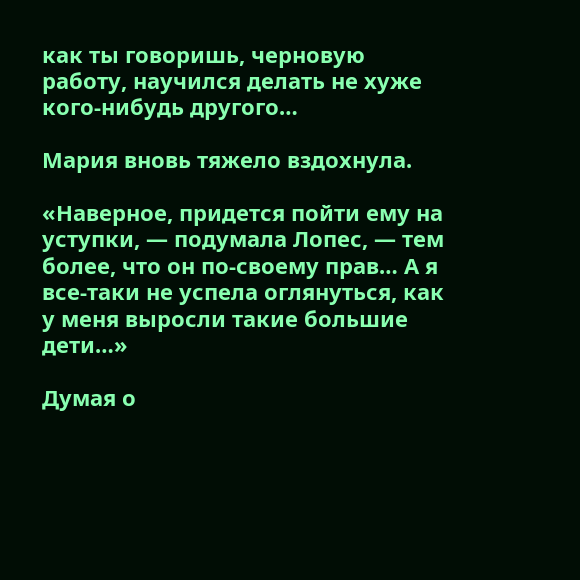как ты говоришь, черновую работу, научился делать не хуже кого-нибудь другого…

Мария вновь тяжело вздохнула.

«Наверное, придется пойти ему на уступки, — подумала Лопес, — тем более, что он по-своему прав… А я все-таки не успела оглянуться, как у меня выросли такие большие дети…»

Думая о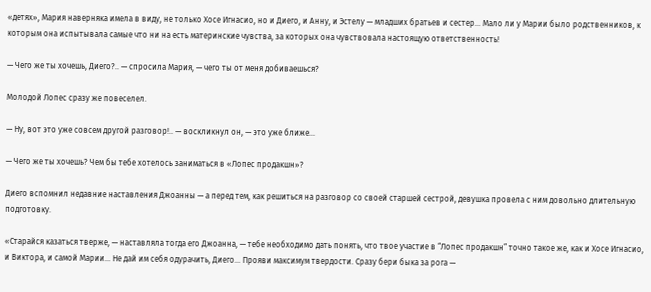«детях», Мария наверняка имела в виду, не только Хосе Игнасио, но и Диего, и Анну, и Эстелу — младших братьев и сестер… Мало ли у Марии было родственников, к которым она испытывала самые что ни на есть материнские чувства, за которых она чувствовала настоящую ответственность!

— Чего же ты хочешь, Диего?.. — спросила Мария, — чего ты от меня добиваешься?

Молодой Лопес сразу же повеселел.

— Ну, вот это уже совсем другой разговор!.. — воскликнул он, — это уже ближе…

— Чего же ты хочешь? Чем бы тебе хотелось заниматься в «Лопес продакшн»?

Диего вспомнил недавние наставления Джоанны — а перед тем, как решиться на разговор со своей старшей сестрой, девушка провела с ним довольно длительную подготовку.

«Старайся казаться тверже, — наставляла тогда его Джоанна, — тебе необходимо дать понять, что твое участие в “Лопес продакшн” точно такое же, как и Хосе Игнасио, и Виктора, и самой Марии… Не дай им себя одурачить, Диего… Прояви максимум твердости. Сразу бери быка за рога —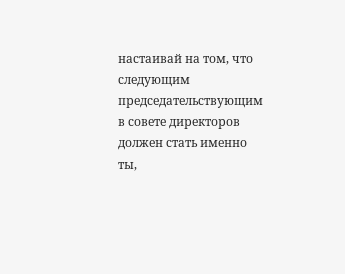настаивай на том, что следующим председательствующим в совете директоров должен стать именно ты,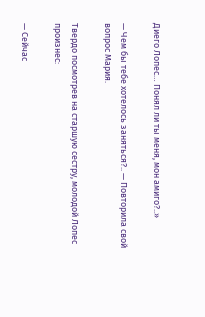Диего Лопес… Понял ли ты меня, мон амиго?..»

— Чем бы тебе хотелось заняться?.. — Повторила свой вопрос Мария.

Твердо посмотрев на старшую сестру, молодой Лопес произнес:

— Сейчас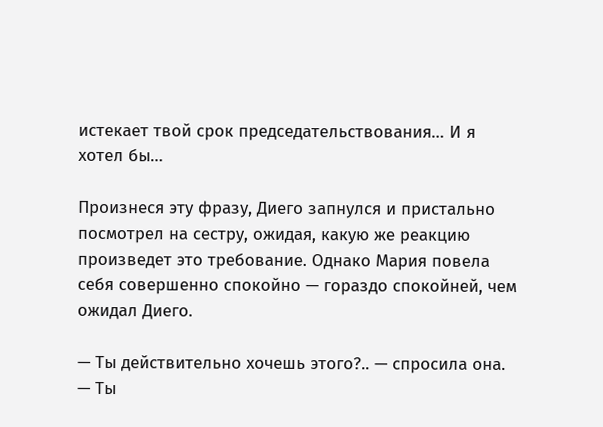истекает твой срок председательствования… И я хотел бы…

Произнеся эту фразу, Диего запнулся и пристально посмотрел на сестру, ожидая, какую же реакцию произведет это требование. Однако Мария повела себя совершенно спокойно — гораздо спокойней, чем ожидал Диего.

— Ты действительно хочешь этого?.. — спросила она. — Ты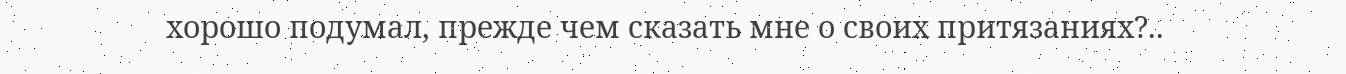хорошо подумал, прежде чем сказать мне о своих притязаниях?..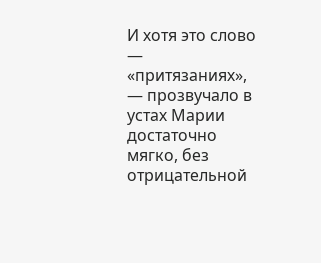И хотя это слово — «притязаниях», — прозвучало в устах Марии достаточно мягко, без отрицательной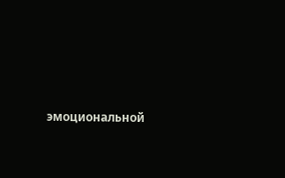эмоциональной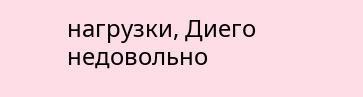нагрузки, Диего недовольно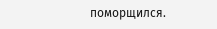поморщился.